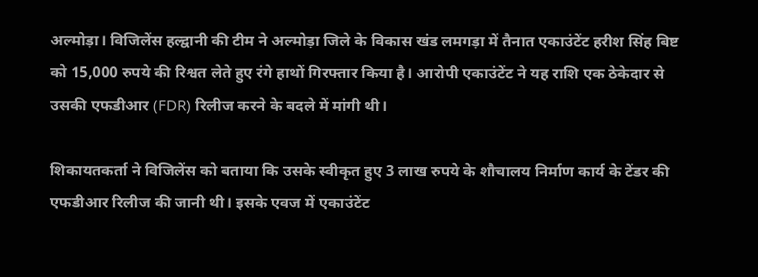अल्मोड़ा। विजिलेंस हल्द्वानी की टीम ने अल्मोड़ा जिले के विकास खंड लमगड़ा में तैनात एकाउंटेंट हरीश सिंह बिष्ट को 15,000 रुपये की रिश्वत लेते हुए रंगे हाथों गिरफ्तार किया है। आरोपी एकाउंटेंट ने यह राशि एक ठेकेदार से उसकी एफडीआर (FDR) रिलीज करने के बदले में मांगी थी।

शिकायतकर्ता ने विजिलेंस को बताया कि उसके स्वीकृत हुए 3 लाख रुपये के शौचालय निर्माण कार्य के टेंडर की एफडीआर रिलीज की जानी थी। इसके एवज में एकाउंटेंट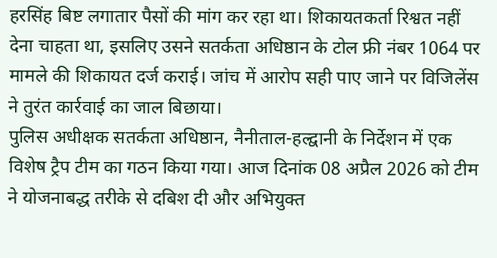हरसिंह बिष्ट लगातार पैसों की मांग कर रहा था। शिकायतकर्ता रिश्वत नहीं देना चाहता था, इसलिए उसने सतर्कता अधिष्ठान के टोल फ्री नंबर 1064 पर मामले की शिकायत दर्ज कराई। जांच में आरोप सही पाए जाने पर विजिलेंस ने तुरंत कार्रवाई का जाल बिछाया।
पुलिस अधीक्षक सतर्कता अधिष्ठान, नैनीताल-हल्द्वानी के निर्देशन में एक विशेष ट्रैप टीम का गठन किया गया। आज दिनांक 08 अप्रैल 2026 को टीम ने योजनाबद्ध तरीके से दबिश दी और अभियुक्त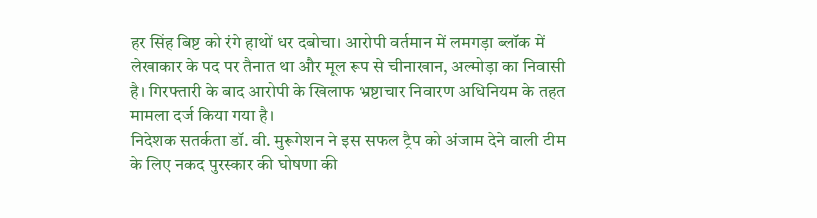हर सिंह बिष्ट को रंगे हाथों धर दबोचा। आरोपी वर्तमान में लमगड़ा ब्लॉक में लेखाकार के पद पर तैनात था और मूल रूप से चीनाखान, अल्मोड़ा का निवासी है। गिरफ्तारी के बाद आरोपी के खिलाफ भ्रष्टाचार निवारण अधिनियम के तहत मामला दर्ज किया गया है।
निदेशक सतर्कता डॉ. वी. मुरूगेशन ने इस सफल ट्रैप को अंजाम देने वाली टीम के लिए नकद पुरस्कार की घोषणा की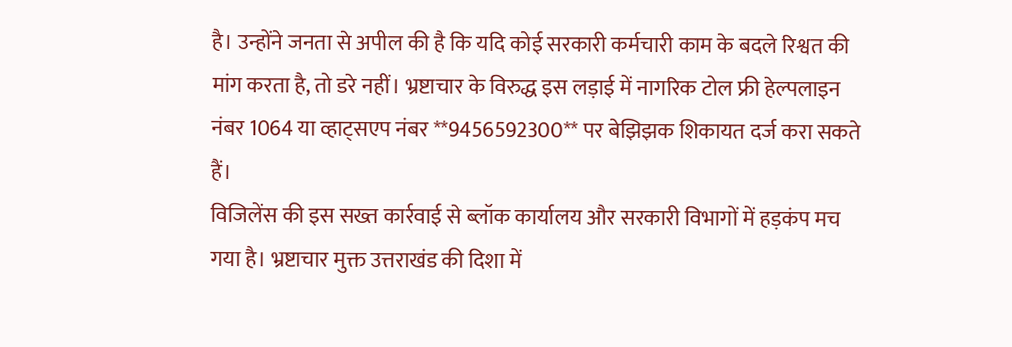है। उन्होंने जनता से अपील की है कि यदि कोई सरकारी कर्मचारी काम के बदले रिश्वत की मांग करता है, तो डरे नहीं। भ्रष्टाचार के विरुद्ध इस लड़ाई में नागरिक टोल फ्री हेल्पलाइन नंबर 1064 या व्हाट्सएप नंबर **9456592300** पर बेझिझक शिकायत दर्ज करा सकते हैं।
विजिलेंस की इस सख्त कार्रवाई से ब्लॉक कार्यालय और सरकारी विभागों में हड़कंप मच गया है। भ्रष्टाचार मुक्त उत्तराखंड की दिशा में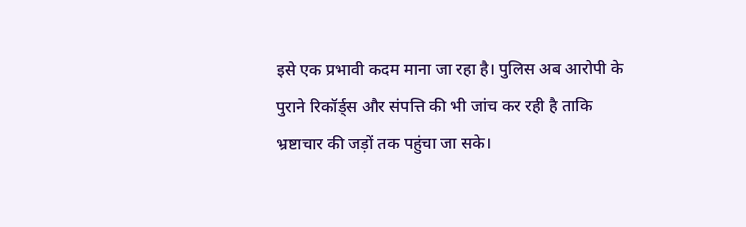इसे एक प्रभावी कदम माना जा रहा है। पुलिस अब आरोपी के पुराने रिकॉर्ड्स और संपत्ति की भी जांच कर रही है ताकि भ्रष्टाचार की जड़ों तक पहुंचा जा सके।